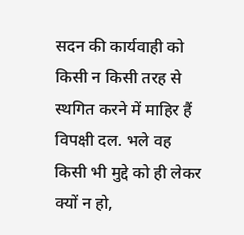सदन की कार्यवाही को किसी न किसी तरह से स्थगित करने में माहिर हैं विपक्षी दल. भले वह किसी भी मुद्दे को ही लेकर क्यों न हो,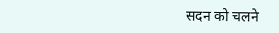सदन को चलने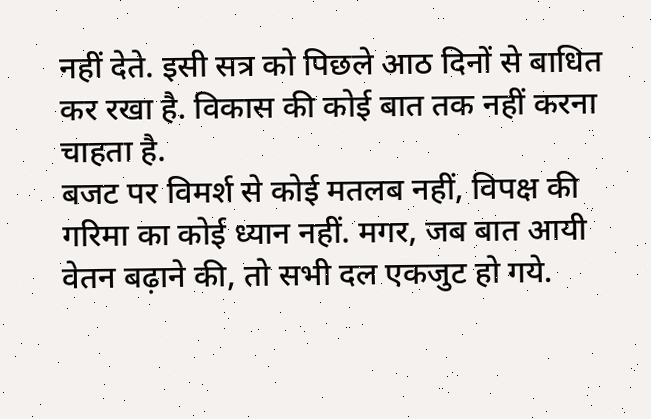नहीं देते. इसी सत्र को पिछले आठ दिनों से बाधित कर रखा है. विकास की कोई बात तक नहीं करना चाहता है.
बजट पर विमर्श से कोई मतलब नहीं, विपक्ष की गरिमा का कोई ध्यान नहीं. मगर, जब बात आयी वेतन बढ़ाने की, तो सभी दल एकजुट हो गये.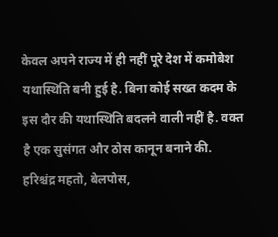केवल अपने राज्य में ही नहीं पूरे देश में कमोबेश यथास्थिति बनी हुई है. बिना कोई सख्त कदम के इस दौर की यथास्थिति बदलने वाली नहीं है. वक्त है एक सुसंगत और ठोस कानून बनाने की.
हरिश्चंद्र महतो, बेलपोस,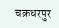चक्रधरपुर